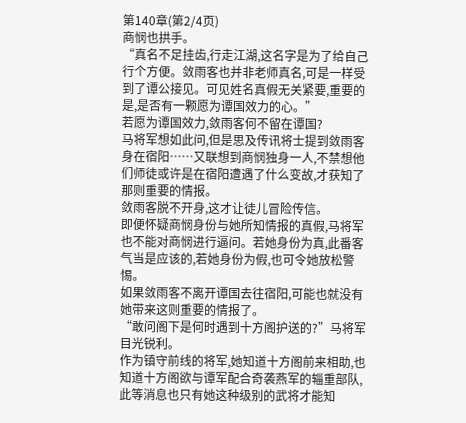第140章(第2/4页)
商悯也拱手。
“真名不足挂齿,行走江湖,这名字是为了给自己行个方便。敛雨客也并非老师真名,可是一样受到了谭公接见。可见姓名真假无关紧要,重要的是,是否有一颗愿为谭国效力的心。”
若愿为谭国效力,敛雨客何不留在谭国?
马将军想如此问,但是思及传讯将士提到敛雨客身在宿阳……又联想到商悯独身一人,不禁想他们师徒或许是在宿阳遭遇了什么变故,才获知了那则重要的情报。
敛雨客脱不开身,这才让徒儿冒险传信。
即便怀疑商悯身份与她所知情报的真假,马将军也不能对商悯进行逼问。若她身份为真,此番客气当是应该的,若她身份为假,也可令她放松警惕。
如果敛雨客不离开谭国去往宿阳,可能也就没有她带来这则重要的情报了。
“敢问阁下是何时遇到十方阁护送的?”马将军目光锐利。
作为镇守前线的将军,她知道十方阁前来相助,也知道十方阁欲与谭军配合奇袭燕军的辎重部队,此等消息也只有她这种级别的武将才能知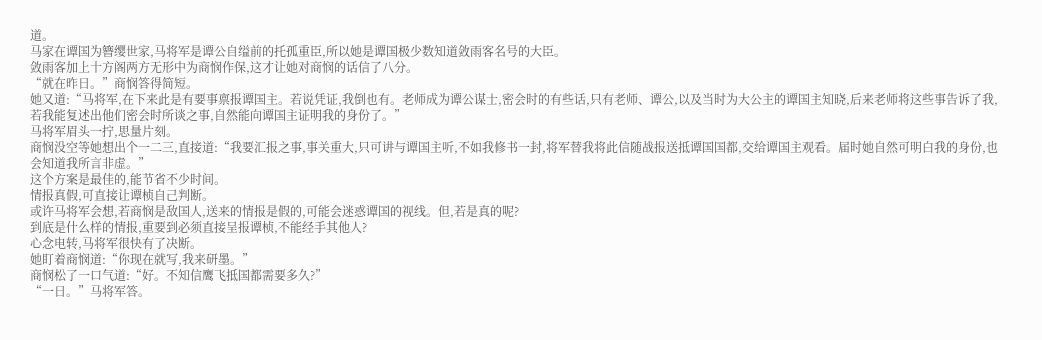道。
马家在谭国为簪缨世家,马将军是谭公自缢前的托孤重臣,所以她是谭国极少数知道敛雨客名号的大臣。
敛雨客加上十方阁两方无形中为商悯作保,这才让她对商悯的话信了八分。
“就在昨日。”商悯答得简短。
她又道:“马将军,在下来此是有要事禀报谭国主。若说凭证,我倒也有。老师成为谭公谋士,密会时的有些话,只有老师、谭公,以及当时为大公主的谭国主知晓,后来老师将这些事告诉了我,若我能复述出他们密会时所谈之事,自然能向谭国主证明我的身份了。”
马将军眉头一拧,思量片刻。
商悯没空等她想出个一二三,直接道:“我要汇报之事,事关重大,只可讲与谭国主听,不如我修书一封,将军替我将此信随战报送抵谭国国都,交给谭国主观看。届时她自然可明白我的身份,也会知道我所言非虚。”
这个方案是最佳的,能节省不少时间。
情报真假,可直接让谭桢自己判断。
或许马将军会想,若商悯是敌国人,送来的情报是假的,可能会迷惑谭国的视线。但,若是真的呢?
到底是什么样的情报,重要到必须直接呈报谭桢,不能经手其他人?
心念电转,马将军很快有了决断。
她盯着商悯道:“你现在就写,我来研墨。”
商悯松了一口气道:“好。不知信鹰飞抵国都需要多久?”
“一日。”马将军答。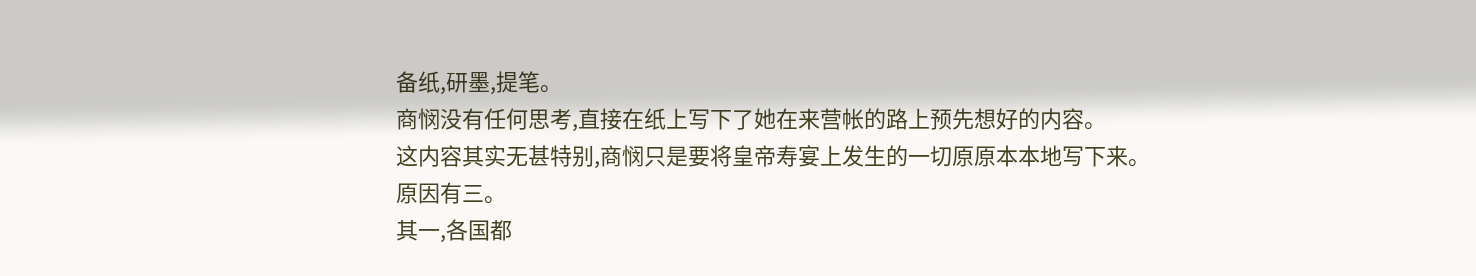备纸,研墨,提笔。
商悯没有任何思考,直接在纸上写下了她在来营帐的路上预先想好的内容。
这内容其实无甚特别,商悯只是要将皇帝寿宴上发生的一切原原本本地写下来。
原因有三。
其一,各国都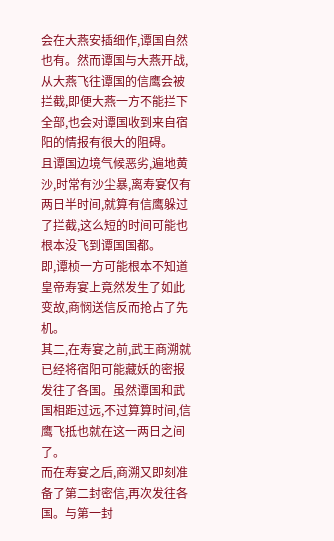会在大燕安插细作,谭国自然也有。然而谭国与大燕开战,从大燕飞往谭国的信鹰会被拦截,即便大燕一方不能拦下全部,也会对谭国收到来自宿阳的情报有很大的阻碍。
且谭国边境气候恶劣,遍地黄沙,时常有沙尘暴,离寿宴仅有两日半时间,就算有信鹰躲过了拦截,这么短的时间可能也根本没飞到谭国国都。
即,谭桢一方可能根本不知道皇帝寿宴上竟然发生了如此变故,商悯送信反而抢占了先机。
其二,在寿宴之前,武王商溯就已经将宿阳可能藏妖的密报发往了各国。虽然谭国和武国相距过远,不过算算时间,信鹰飞抵也就在这一两日之间了。
而在寿宴之后,商溯又即刻准备了第二封密信,再次发往各国。与第一封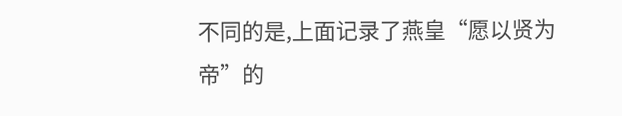不同的是,上面记录了燕皇“愿以贤为帝”的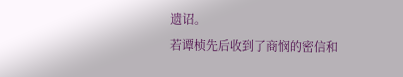遗诏。
若谭桢先后收到了商悯的密信和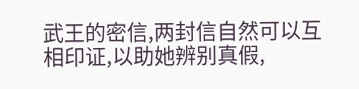武王的密信,两封信自然可以互相印证,以助她辨别真假,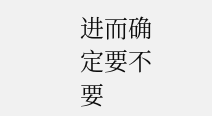进而确定要不要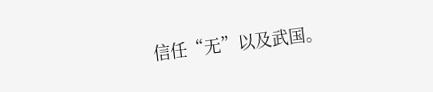信任“无”以及武国。